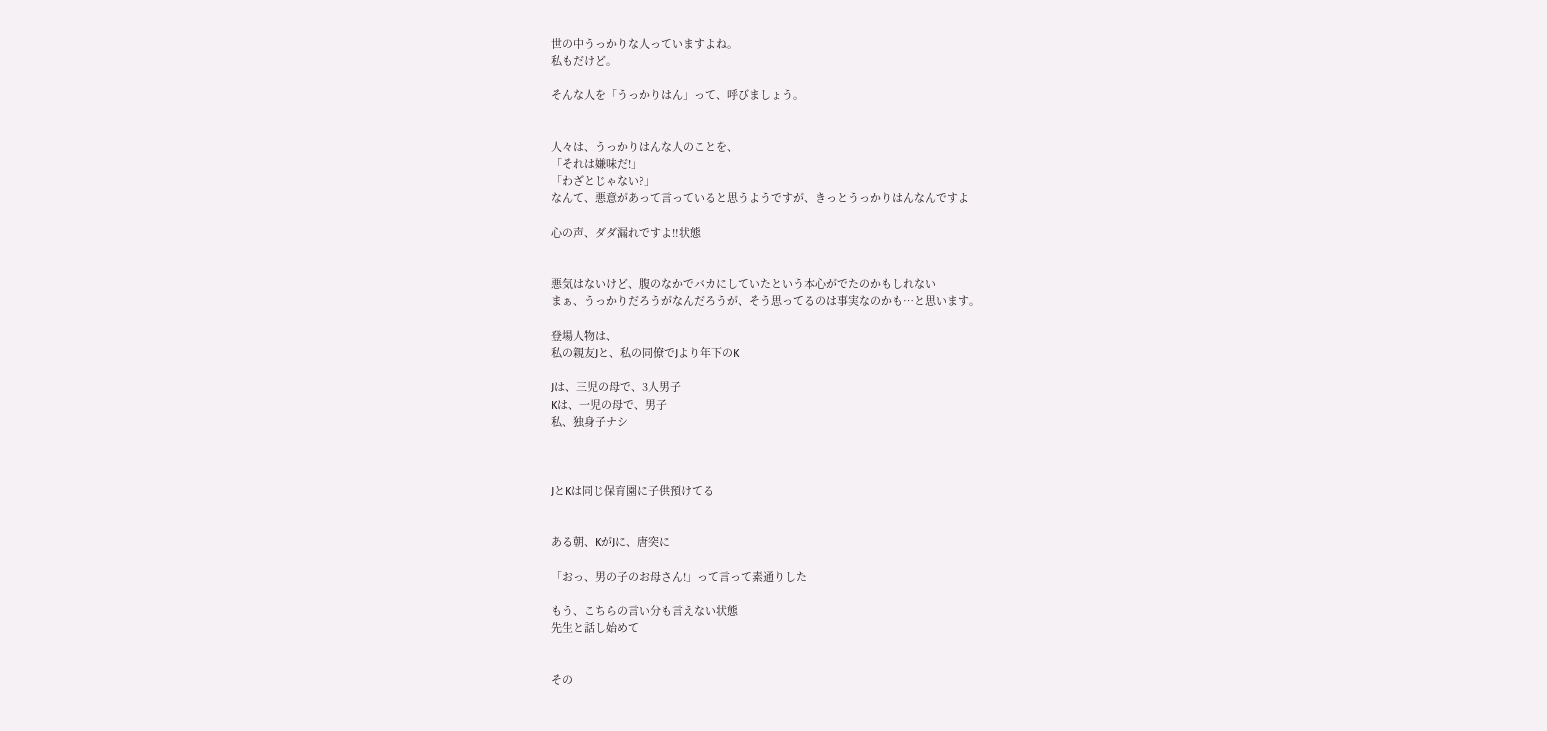世の中うっかりな人っていますよね。
私もだけど。

そんな人を「うっかりはん」って、呼びましょう。


人々は、うっかりはんな人のことを、
「それは嫌味だ!」
「わざとじゃない?」
なんて、悪意があって言っていると思うようですが、きっとうっかりはんなんですよ

心の声、ダダ漏れですよ‼状態


悪気はないけど、腹のなかでバカにしていたという本心がでたのかもしれない
まぁ、うっかりだろうがなんだろうが、そう思ってるのは事実なのかも…と思います。

登場人物は、
私の親友Jと、私の同僚でJより年下のK

Jは、三児の母で、3人男子
Kは、一児の母で、男子
私、独身子ナシ



JとKは同じ保育園に子供預けてる


ある朝、KがJに、唐突に

「おっ、男の子のお母さん!」って言って素通りした

もう、こちらの言い分も言えない状態
先生と話し始めて


その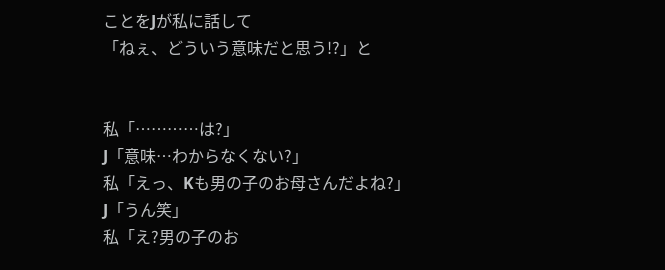ことをJが私に話して
「ねぇ、どういう意味だと思う!?」と


私「…………は?」
J「意味…わからなくない?」
私「えっ、Kも男の子のお母さんだよね?」
J「うん笑」
私「え?男の子のお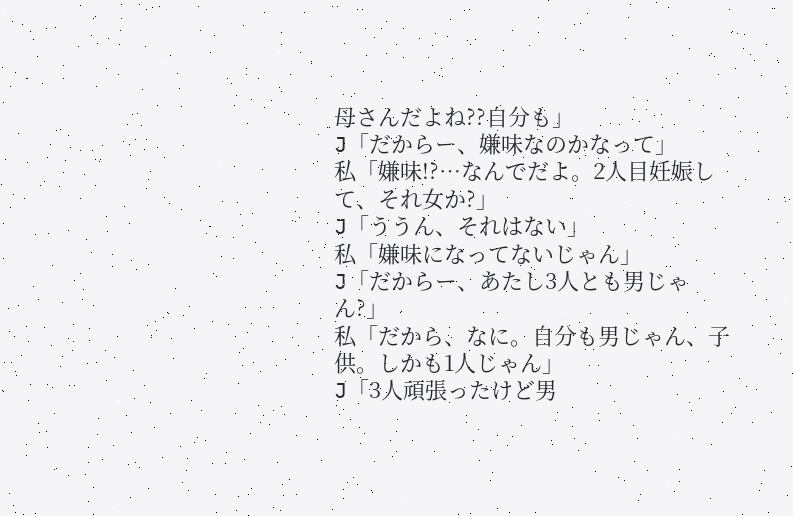母さんだよね??自分も」
J「だからー、嫌味なのかなって」
私「嫌味!?…なんでだよ。2人目妊娠して、それ女か?」
J「ううん、それはない」
私「嫌味になってないじゃん」
J「だからー、あたし3人とも男じゃん?」
私「だから、なに。自分も男じゃん、子供。しかも1人じゃん」
J「3人頑張ったけど男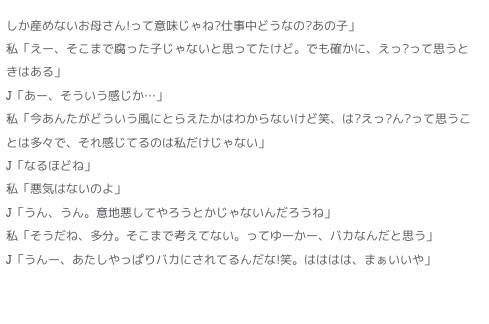しか産めないお母さん!って意味じゃね?仕事中どうなの?あの子」
私「えー、そこまで腐った子じゃないと思ってたけど。でも確かに、えっ?って思うときはある」
J「あー、そういう感じか…」
私「今あんたがどういう風にとらえたかはわからないけど笑、は?えっ?ん?って思うことは多々で、それ感じてるのは私だけじゃない」
J「なるほどね」
私「悪気はないのよ」
J「うん、うん。意地悪してやろうとかじゃないんだろうね」
私「そうだね、多分。そこまで考えてない。ってゆーかー、バカなんだと思う」
J「うんー、あたしやっぱりバカにされてるんだな!笑。はははは、まぁいいや」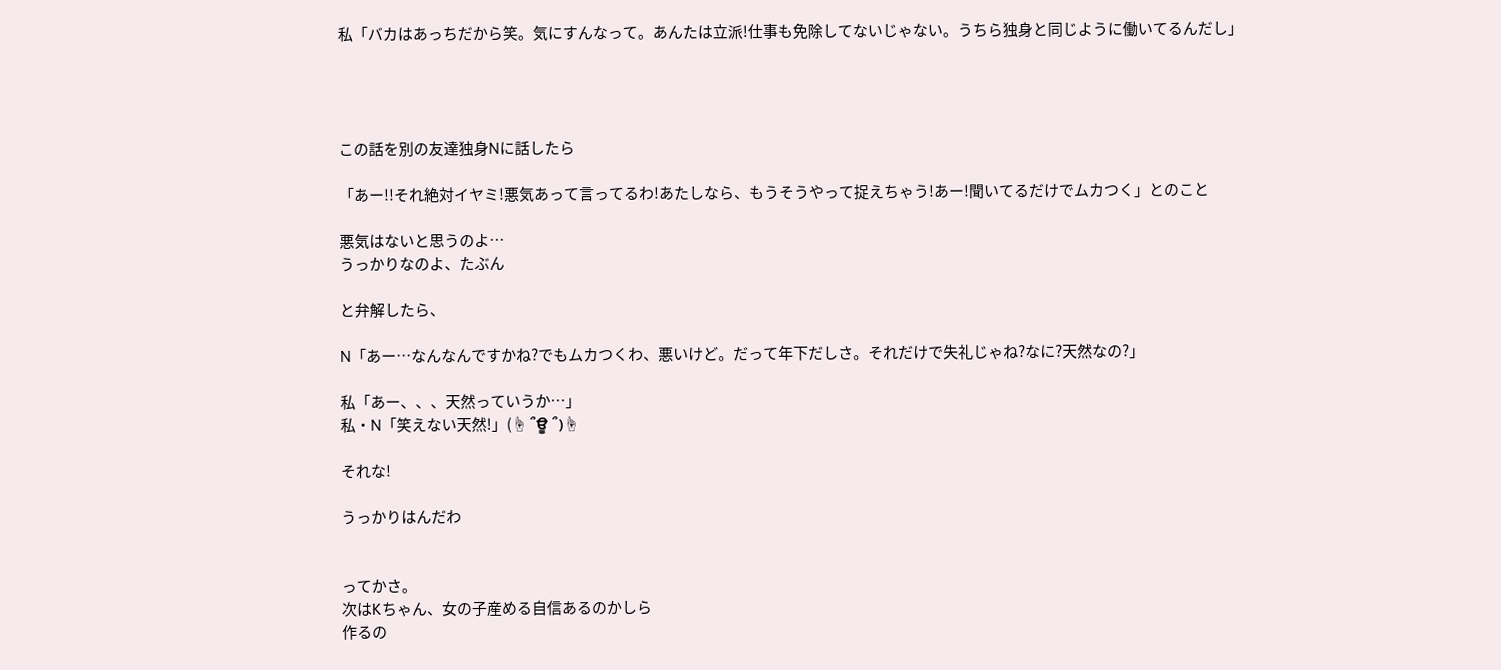私「バカはあっちだから笑。気にすんなって。あんたは立派!仕事も免除してないじゃない。うちら独身と同じように働いてるんだし」




この話を別の友達独身Nに話したら

「あー!!それ絶対イヤミ!悪気あって言ってるわ!あたしなら、もうそうやって捉えちゃう!あー!聞いてるだけでムカつく」とのこと

悪気はないと思うのよ…
うっかりなのよ、たぶん

と弁解したら、

N「あー…なんなんですかね?でもムカつくわ、悪いけど。だって年下だしさ。それだけで失礼じゃね?なに?天然なの?」

私「あー、、、天然っていうか…」
私・N「笑えない天然!」(☝ ՞ਊ ՞)☝

それな!

うっかりはんだわ


ってかさ。
次はKちゃん、女の子産める自信あるのかしら
作るの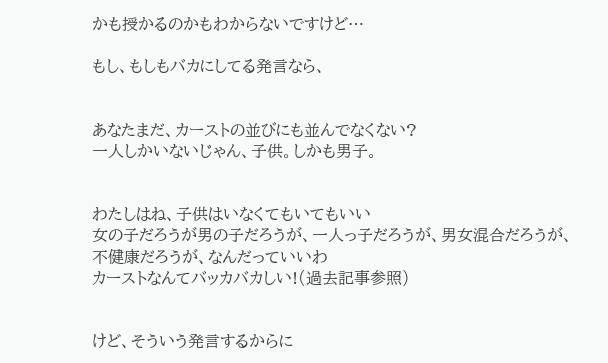かも授かるのかもわからないですけど…

もし、もしもバカにしてる発言なら、


あなたまだ、カーストの並びにも並んでなくない?
一人しかいないじゃん、子供。しかも男子。


わたしはね、子供はいなくてもいてもいい
女の子だろうが男の子だろうが、一人っ子だろうが、男女混合だろうが、不健康だろうが、なんだっていいわ
カーストなんてバッカバカしい!(過去記事参照)


けど、そういう発言するからに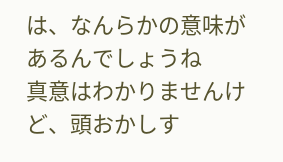は、なんらかの意味があるんでしょうね
真意はわかりませんけど、頭おかしす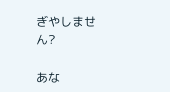ぎやしません?

あな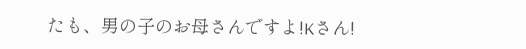たも、男の子のお母さんですよ!Kさん!